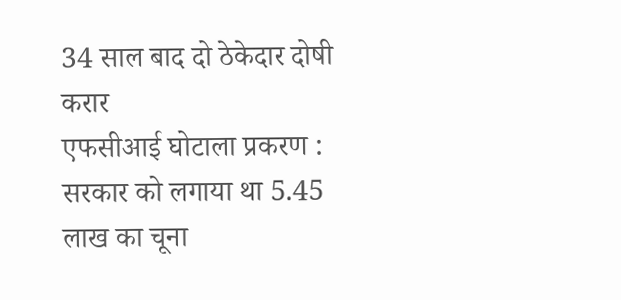34 साल बाद दो ठेकेदार दोषी करार
एफसीआई घोटाला प्रकरण : सरकार को लगाया था 5.45 लाख का चूना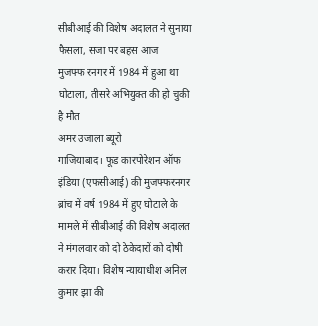सीबीआई की विशेष अदालत ने सुनाया फैसला, सजा पर बहस आज
मुजफ्फ रनगर में 1984 में हुआ था घोटाला, तीसरे अभियुक्त की हो चुकी है मौत
अमर उजाला ब्यूरो
गाजियाबाद। फूड कारपोरेशन ऑफ इंडिया (एफसीआई) की मुजफ्फरनगर ब्रांच में वर्ष 1984 में हुए घोटाले के मामले में सीबीआई की विशेष अदालत ने मंगलवार को दो ठेकेदारों को दोषी करार दिया। विशेष न्यायाधीश अनिल कुमार झा की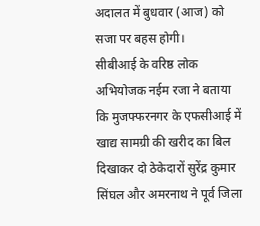अदालत में बुधवार (आज) को सजा पर बहस होगी।
सीबीआई के वरिष्ठ लोक अभियोजक नईम रजा ने बताया कि मुजफ्फरनगर के एफसीआई में खाद्य सामग्री की खरीद का बिल दिखाकर दो ठेकेदारों सुरेंद्र कुमार सिंघल और अमरनाथ ने पूर्व जिला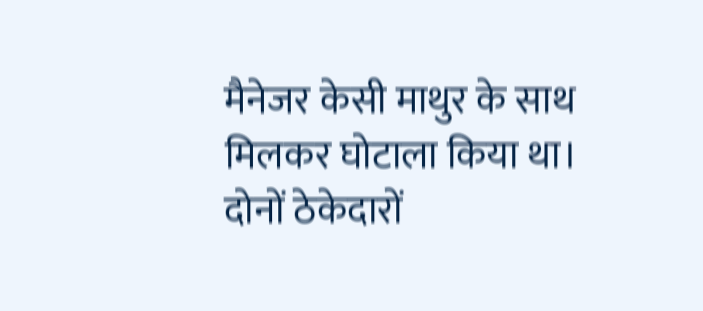मैनेजर केसी माथुर के साथ मिलकर घोटाला किया था। दोनों ठेकेदारों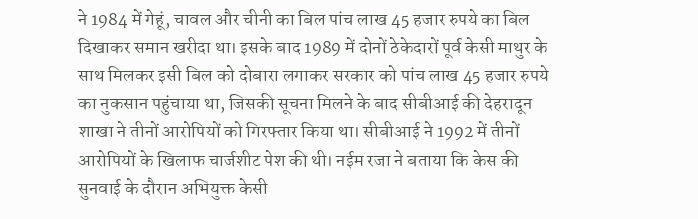ने 1984 में गेहूं, चावल और चीनी का बिल पांच लाख 45 हजार रुपये का बिल दिखाकर समान खरीदा था। इसके बाद 1989 में दोनों ठेकेदारों पूर्व केसी माथुर के साथ मिलकर इसी बिल को दोबारा लगाकर सरकार को पांच लाख 45 हजार रुपये का नुकसान पहुंचाया था, जिसकी सूचना मिलने के बाद सीबीआई की देहरादून शाखा ने तीनों आरोपियों को गिरफ्तार किया था। सीबीआई ने 1992 में तीनों आरोपियों के खिलाफ चार्जशीट पेश की थी। नईम रजा ने बताया कि केस की सुनवाई के दौरान अभियुक्त केसी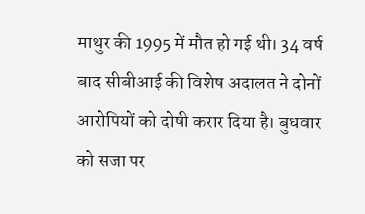माथुर की 1995 में मौत हो गई थी। 34 वर्ष बाद सीबीआई की विशेष अदालत ने दोनों आरोपियों को दोषी करार दिया है। बुधवार को सजा पर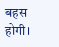बहस होगी।